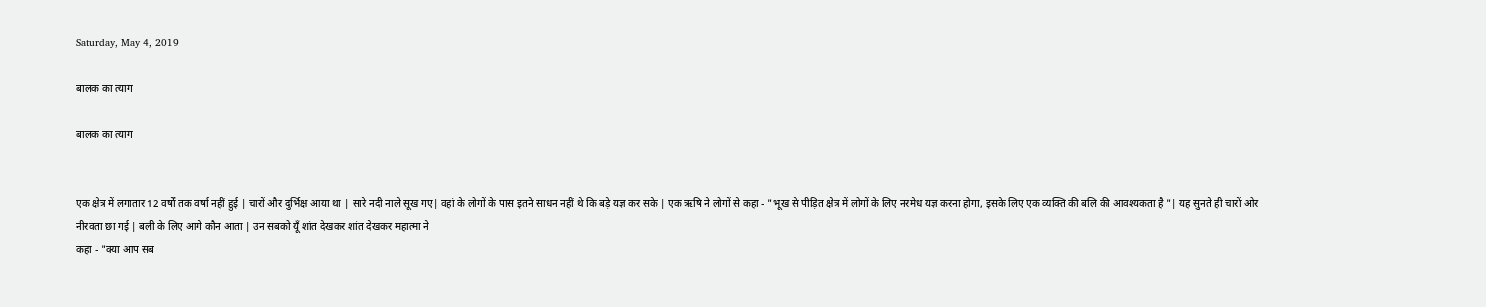Saturday, May 4, 2019

बालक का त्याग

बालक का त्याग


एक क्षेत्र में लगातार 12 वर्षों तक वर्षा नहीं हुई | चारों और दुर्भिक्ष आया था | सारे नदी नाले सूख गए| वहां के लोगों के पास इतने साधन नहीं थे कि बड़े यज्ञ कर सके | एक ऋषि ने लोगों से कहा - "भूख से पीड़ित क्षेत्र में लोगों के लिए नरमेध यज्ञ करना होगा, इसके लिए एक व्यक्ति की बलि की आवश्यकता है "| यह सुनते ही चारों ओर नीरवता छा गई | बली के लिए आगे कौन आता | उन सबको यूँ शांत देखकर शांत देखकर महात्मा ने
कहा - "क्या आप सब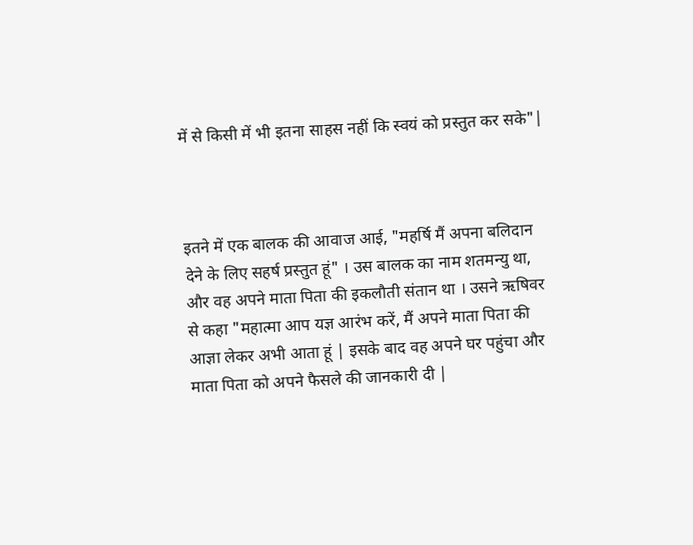में से किसी में भी इतना साहस नहीं कि स्वयं को प्रस्तुत कर सके"|



इतने में एक बालक की आवाज आई, "महर्षि मैं अपना बलिदान देने के लिए सहर्ष प्रस्तुत हूं" । उस बालक का नाम शतमन्यु था, और वह अपने माता पिता की इकलौती संतान था । उसने ऋषिवर से कहा "महात्मा आप यज्ञ आरंभ करें, मैं अपने माता पिता की आज्ञा लेकर अभी आता हूं | इसके बाद वह अपने घर पहुंचा और माता पिता को अपने फैसले की जानकारी दी |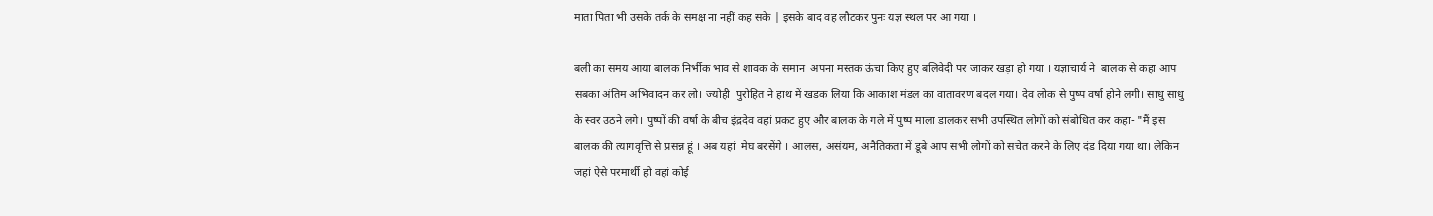माता पिता भी उसके तर्क के समक्ष ना नहीं कह सके | इसके बाद वह लौटकर पुनः यज्ञ स्थल पर आ गया ।

बली का समय आया बालक निर्भीक भाव से शावक के समान  अपना मस्तक ऊंचा किए हुए बलिवेदी पर जाकर खड़ा हो गया । यज्ञाचार्य ने  बालक से कहा आप सबका अंतिम अभिवादन कर लो। ज्योही  पुरोहित ने हाथ में खडक लिया कि आकाश मंडल का वातावरण बदल गया। देव लोक से पुष्प वर्षा होने लगी। साधु साधु के स्वर उठने लगे। पुष्पों की वर्षा के बीच इंद्रदेव वहां प्रकट हुए और बालक के गले में पुष्प माला डालकर सभी उपस्थित लोगों को संबोधित कर कहा- "मैं इस बालक की त्यागवृत्ति से प्रसन्न हूं । अब यहां  मेघ बरसेंगे । आलस, असंयम, अनैतिकता में डूबे आप सभी लोगों को सचेत करने के लिए दंड दिया गया था। लेकिन जहां ऐसे परमार्थी हो वहां कोई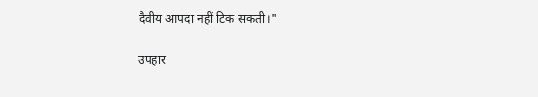दैवीय आपदा नहीं टिक सकती।"

उपहार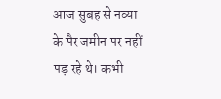आज सुबह से नव्या के पैर जमीन पर नहीं पड़ रहे थे। कभी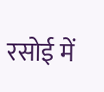रसोई में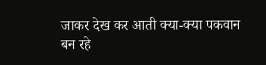जाकर देख कर आती क्या-क्या पकवान बन रहे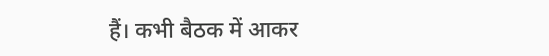हैं। कभी बैठक में आकर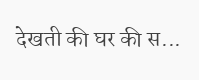देखती की घर की स...